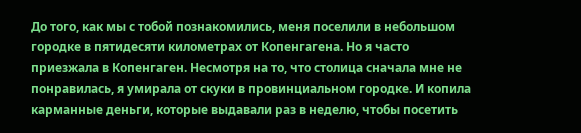До того, как мы с тобой познакомились, меня поселили в небольшом городке в пятидесяти километрах от Копенгагена. Но я часто приезжала в Копенгаген. Несмотря на то, что столица сначала мне не понравилась, я умирала от скуки в провинциальном городке. И копила карманные деньги, которые выдавали раз в неделю, чтобы посетить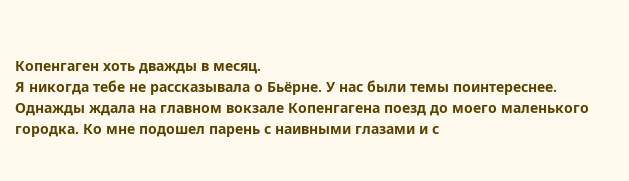Копенгаген хоть дважды в месяц.
Я никогда тебе не рассказывала о Бьёрне. У нас были темы поинтереснее. Однажды ждала на главном вокзале Копенгагена поезд до моего маленького городка. Ко мне подошел парень с наивными глазами и с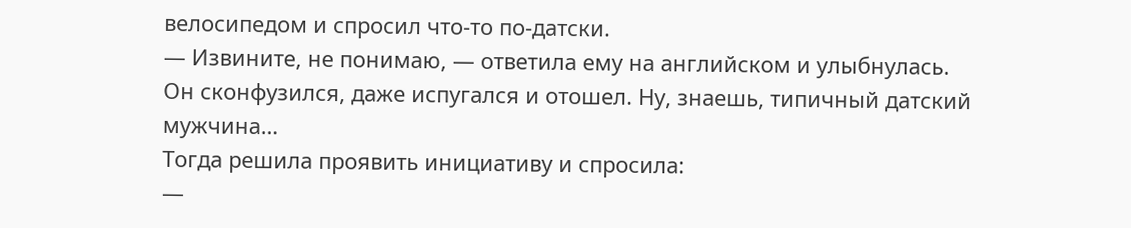велосипедом и спросил что-то по-датски.
— Извините, не понимаю, — ответила ему на английском и улыбнулась.
Он сконфузился, даже испугался и отошел. Ну, знаешь, типичный датский мужчина…
Тогда решила проявить инициативу и спросила:
—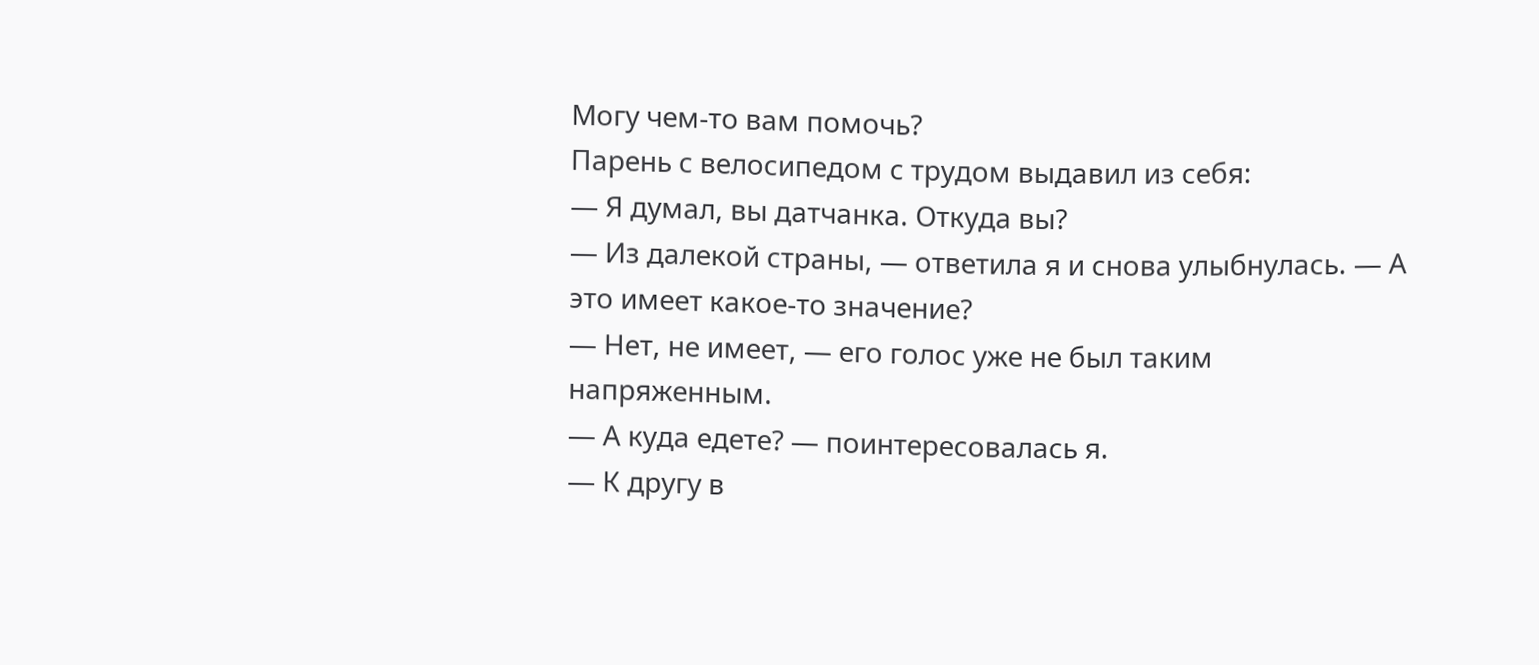Могу чем-то вам помочь?
Парень с велосипедом с трудом выдавил из себя:
— Я думал, вы датчанка. Откуда вы?
— Из далекой страны, — ответила я и снова улыбнулась. — А это имеет какое-то значение?
— Нет, не имеет, — его голос уже не был таким напряженным.
— А куда едете? — поинтересовалась я.
— К другу в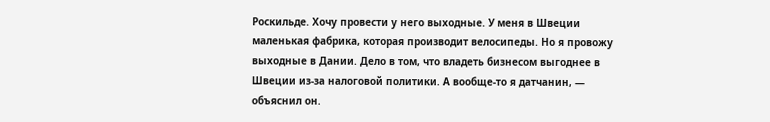Роскильде. Хочу провести у него выходные. У меня в Швеции маленькая фабрика, которая производит велосипеды. Но я провожу выходные в Дании. Дело в том, что владеть бизнесом выгоднее в Швеции из-за налоговой политики. А вообще-то я датчанин, — объяснил он.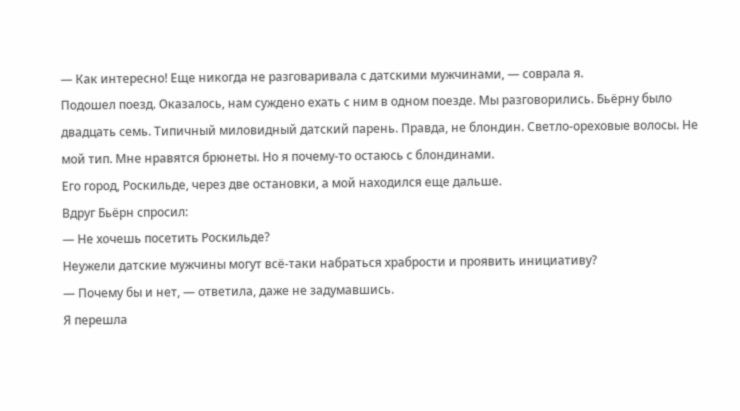— Как интересно! Еще никогда не разговаривала с датскими мужчинами, — соврала я.
Подошел поезд. Оказалось, нам суждено ехать с ним в одном поезде. Мы разговорились. Бьёрну было двадцать семь. Типичный миловидный датский парень. Правда, не блондин. Светло-ореховые волосы. Не мой тип. Мне нравятся брюнеты. Но я почему-то остаюсь с блондинами.
Его город, Роскильде, через две остановки, а мой находился еще дальше.
Вдруг Бьёрн спросил:
— Не хочешь посетить Роскильде?
Неужели датские мужчины могут всё-таки набраться храбрости и проявить инициативу?
— Почему бы и нет, — ответила, даже не задумавшись.
Я перешла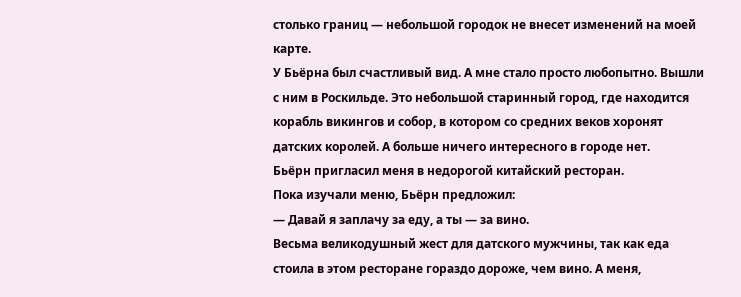столько границ — небольшой городок не внесет изменений на моей карте.
У Бьёрна был счастливый вид. А мне стало просто любопытно. Вышли с ним в Роскильде. Это небольшой старинный город, где находится корабль викингов и собор, в котором со средних веков хоронят датских королей. А больше ничего интересного в городе нет.
Бьёрн пригласил меня в недорогой китайский ресторан.
Пока изучали меню, Бьёрн предложил:
— Давай я заплачу за еду, а ты — за вино.
Весьма великодушный жест для датского мужчины, так как еда стоила в этом ресторане гораздо дороже, чем вино. А меня,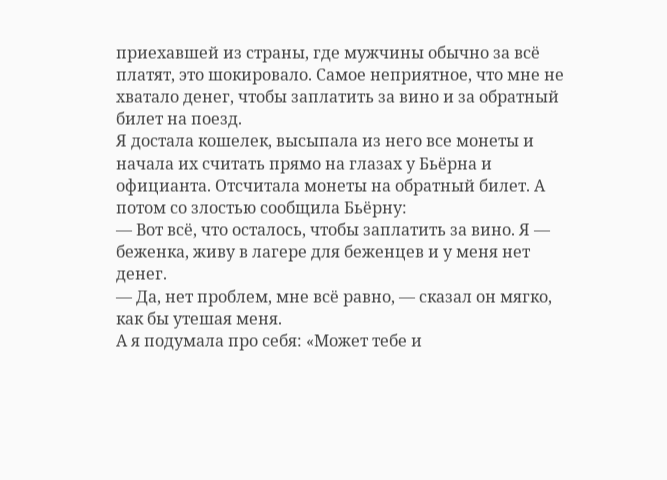приехавшей из страны, где мужчины обычно за всё платят, это шокировало. Самое неприятное, что мне не хватало денег, чтобы заплатить за вино и за обратный билет на поезд.
Я достала кошелек, высыпала из него все монеты и начала их считать прямо на глазах у Бьёрна и официанта. Отсчитала монеты на обратный билет. А потом со злостью сообщила Бьёрну:
— Вот всё, что осталось, чтобы заплатить за вино. Я — беженка, живу в лагере для беженцев и у меня нет денег.
— Да, нет проблем, мне всё равно, — сказал он мягко, как бы утешая меня.
А я подумала про себя: «Может тебе и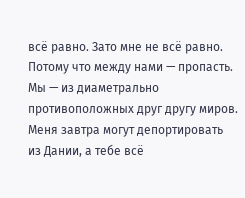всё равно. Зато мне не всё равно. Потому что между нами — пропасть. Мы — из диаметрально противоположных друг другу миров. Меня завтра могут депортировать из Дании, а тебе всё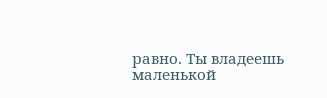равно. Ты владеешь маленькой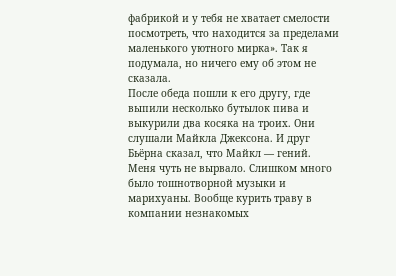фабрикой и у тебя не хватает смелости посмотреть, что находится за пределами маленького уютного мирка». Так я подумала, но ничего ему об этом не сказала.
После обеда пошли к его другу, где выпили несколько бутылок пива и выкурили два косяка на троих. Они слушали Майкла Джексона. И друг Бьёрна сказал, что Майкл — гений.
Меня чуть не вырвало. Слишком много было тошнотворной музыки и марихуаны. Вообще курить траву в компании незнакомых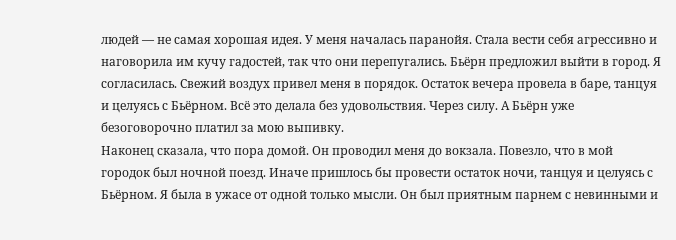людей — не самая хорошая идея. У меня началась паранойя. Стала вести себя агрессивно и наговорила им кучу гадостей, так что они перепугались. Бьёрн предложил выйти в город. Я согласилась. Свежий воздух привел меня в порядок. Остаток вечера провела в баре, танцуя и целуясь с Бьёрном. Всё это делала без удовольствия. Через силу. А Бьёрн уже безоговорочно платил за мою выпивку.
Наконец сказала, что пора домой. Он проводил меня до вокзала. Повезло, что в мой городок был ночной поезд. Иначе пришлось бы провести остаток ночи, танцуя и целуясь с Бьёрном. Я была в ужасе от одной только мысли. Он был приятным парнем с невинными и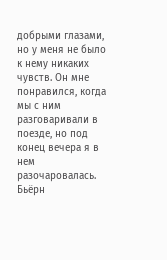добрыми глазами, но у меня не было к нему никаких чувств. Он мне понравился, когда мы с ним разговаривали в поезде, но под конец вечера я в нем разочаровалась.
Бьёрн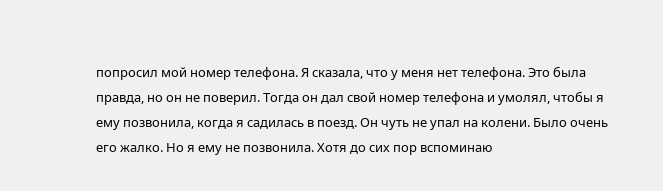попросил мой номер телефона. Я сказала, что у меня нет телефона. Это была правда, но он не поверил. Тогда он дал свой номер телефона и умолял, чтобы я ему позвонила, когда я садилась в поезд. Он чуть не упал на колени. Было очень его жалко. Но я ему не позвонила. Хотя до сих пор вспоминаю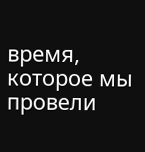время, которое мы провели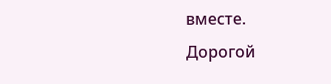вместе.
Дорогой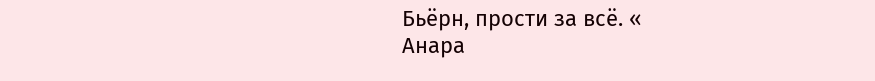Бьёрн, прости за всё. «
Анара